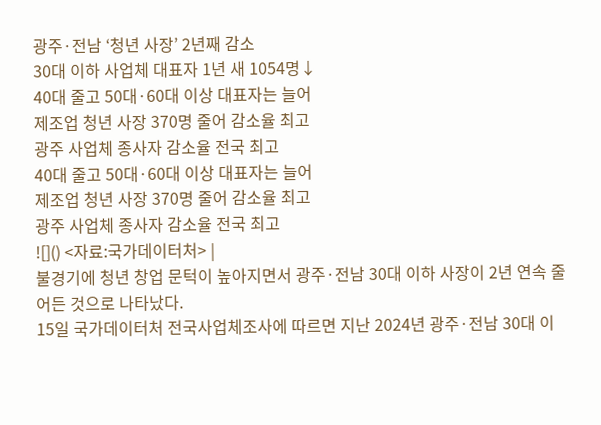광주·전남 ‘청년 사장’ 2년째 감소
30대 이하 사업체 대표자 1년 새 1054명↓
40대 줄고 50대·60대 이상 대표자는 늘어
제조업 청년 사장 370명 줄어 감소율 최고
광주 사업체 종사자 감소율 전국 최고
40대 줄고 50대·60대 이상 대표자는 늘어
제조업 청년 사장 370명 줄어 감소율 최고
광주 사업체 종사자 감소율 전국 최고
![]() <자료:국가데이터처> |
불경기에 청년 창업 문턱이 높아지면서 광주·전남 30대 이하 사장이 2년 연속 줄어든 것으로 나타났다.
15일 국가데이터처 전국사업체조사에 따르면 지난 2024년 광주·전남 30대 이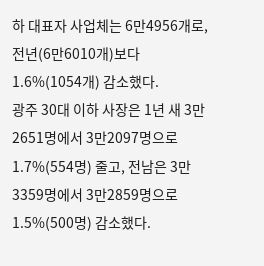하 대표자 사업체는 6만4956개로, 전년(6만6010개)보다 1.6%(1054개) 감소했다.
광주 30대 이하 사장은 1년 새 3만2651명에서 3만2097명으로 1.7%(554명) 줄고, 전남은 3만3359명에서 3만2859명으로 1.5%(500명) 감소했다.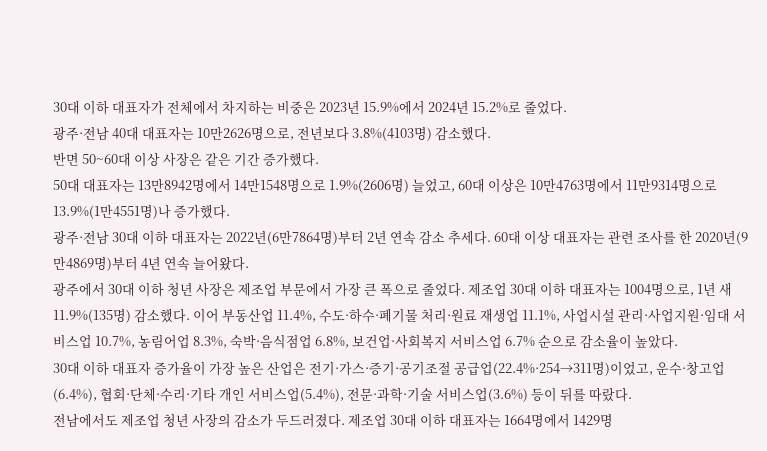30대 이하 대표자가 전체에서 차지하는 비중은 2023년 15.9%에서 2024년 15.2%로 줄었다.
광주·전남 40대 대표자는 10만2626명으로, 전년보다 3.8%(4103명) 감소했다.
반면 50~60대 이상 사장은 같은 기간 증가했다.
50대 대표자는 13만8942명에서 14만1548명으로 1.9%(2606명) 늘었고, 60대 이상은 10만4763명에서 11만9314명으로 13.9%(1만4551명)나 증가했다.
광주·전남 30대 이하 대표자는 2022년(6만7864명)부터 2년 연속 감소 추세다. 60대 이상 대표자는 관련 조사를 한 2020년(9만4869명)부터 4년 연속 늘어왔다.
광주에서 30대 이하 청년 사장은 제조업 부문에서 가장 큰 폭으로 줄었다. 제조업 30대 이하 대표자는 1004명으로, 1년 새 11.9%(135명) 감소했다. 이어 부동산업 11.4%, 수도·하수·폐기물 처리·원료 재생업 11.1%, 사업시설 관리·사업지원·임대 서비스업 10.7%, 농림어업 8.3%, 숙박·음식점업 6.8%, 보건업·사회복지 서비스업 6.7% 순으로 감소율이 높았다.
30대 이하 대표자 증가율이 가장 높은 산업은 전기·가스·증기·공기조절 공급업(22.4%·254→311명)이었고, 운수·창고업(6.4%), 협회·단체·수리·기타 개인 서비스업(5.4%), 전문·과학·기술 서비스업(3.6%) 등이 뒤를 따랐다.
전남에서도 제조업 청년 사장의 감소가 두드러졌다. 제조업 30대 이하 대표자는 1664명에서 1429명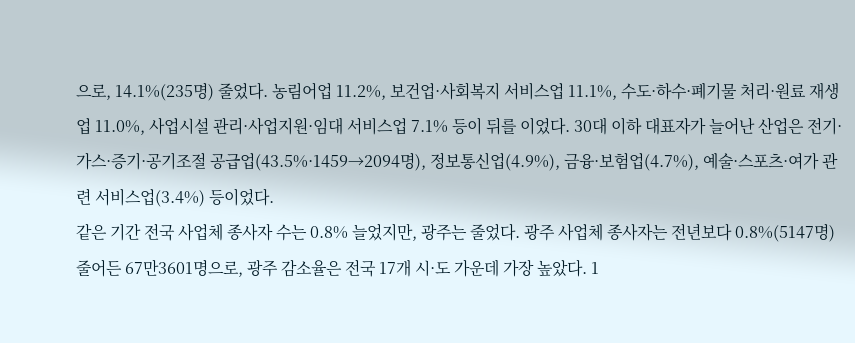으로, 14.1%(235명) 줄었다. 농림어업 11.2%, 보건업·사회복지 서비스업 11.1%, 수도·하수·폐기물 처리·원료 재생업 11.0%, 사업시설 관리·사업지원·임대 서비스업 7.1% 등이 뒤를 이었다. 30대 이하 대표자가 늘어난 산업은 전기·가스·증기·공기조절 공급업(43.5%·1459→2094명), 정보통신업(4.9%), 금융·보험업(4.7%), 예술·스포츠·여가 관련 서비스업(3.4%) 등이었다.
같은 기간 전국 사업체 종사자 수는 0.8% 늘었지만, 광주는 줄었다. 광주 사업체 종사자는 전년보다 0.8%(5147명) 줄어든 67만3601명으로, 광주 감소율은 전국 17개 시·도 가운데 가장 높았다. 1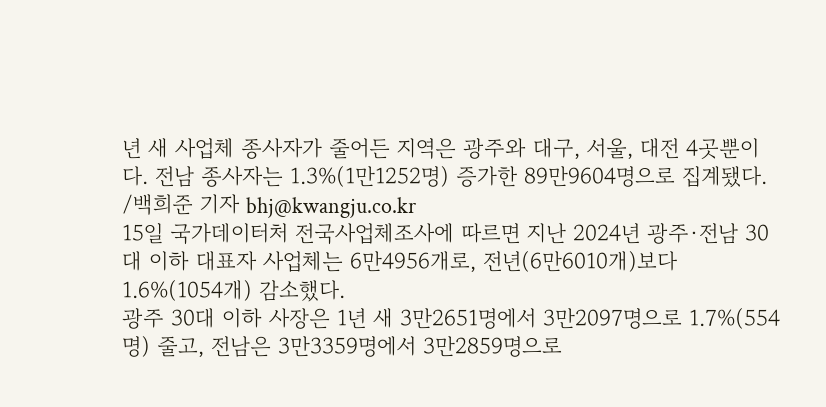년 새 사업체 종사자가 줄어든 지역은 광주와 대구, 서울, 대전 4곳뿐이다. 전남 종사자는 1.3%(1만1252명) 증가한 89만9604명으로 집계됐다.
/백희준 기자 bhj@kwangju.co.kr
15일 국가데이터처 전국사업체조사에 따르면 지난 2024년 광주·전남 30대 이하 대표자 사업체는 6만4956개로, 전년(6만6010개)보다 1.6%(1054개) 감소했다.
광주 30대 이하 사장은 1년 새 3만2651명에서 3만2097명으로 1.7%(554명) 줄고, 전남은 3만3359명에서 3만2859명으로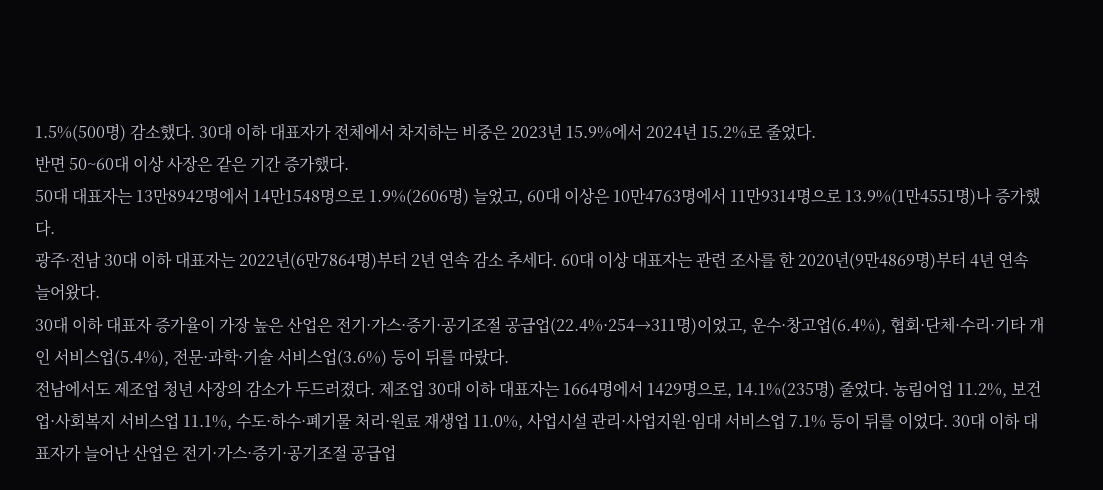1.5%(500명) 감소했다. 30대 이하 대표자가 전체에서 차지하는 비중은 2023년 15.9%에서 2024년 15.2%로 줄었다.
반면 50~60대 이상 사장은 같은 기간 증가했다.
50대 대표자는 13만8942명에서 14만1548명으로 1.9%(2606명) 늘었고, 60대 이상은 10만4763명에서 11만9314명으로 13.9%(1만4551명)나 증가했다.
광주·전남 30대 이하 대표자는 2022년(6만7864명)부터 2년 연속 감소 추세다. 60대 이상 대표자는 관련 조사를 한 2020년(9만4869명)부터 4년 연속 늘어왔다.
30대 이하 대표자 증가율이 가장 높은 산업은 전기·가스·증기·공기조절 공급업(22.4%·254→311명)이었고, 운수·창고업(6.4%), 협회·단체·수리·기타 개인 서비스업(5.4%), 전문·과학·기술 서비스업(3.6%) 등이 뒤를 따랐다.
전남에서도 제조업 청년 사장의 감소가 두드러졌다. 제조업 30대 이하 대표자는 1664명에서 1429명으로, 14.1%(235명) 줄었다. 농림어업 11.2%, 보건업·사회복지 서비스업 11.1%, 수도·하수·폐기물 처리·원료 재생업 11.0%, 사업시설 관리·사업지원·임대 서비스업 7.1% 등이 뒤를 이었다. 30대 이하 대표자가 늘어난 산업은 전기·가스·증기·공기조절 공급업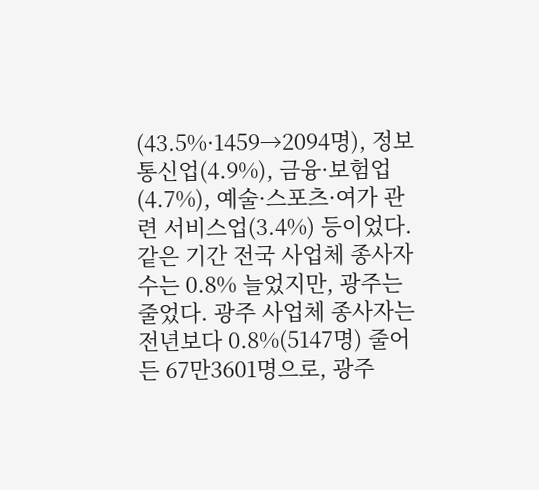(43.5%·1459→2094명), 정보통신업(4.9%), 금융·보험업(4.7%), 예술·스포츠·여가 관련 서비스업(3.4%) 등이었다.
같은 기간 전국 사업체 종사자 수는 0.8% 늘었지만, 광주는 줄었다. 광주 사업체 종사자는 전년보다 0.8%(5147명) 줄어든 67만3601명으로, 광주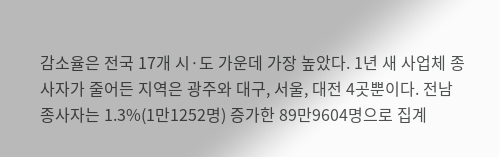감소율은 전국 17개 시·도 가운데 가장 높았다. 1년 새 사업체 종사자가 줄어든 지역은 광주와 대구, 서울, 대전 4곳뿐이다. 전남 종사자는 1.3%(1만1252명) 증가한 89만9604명으로 집계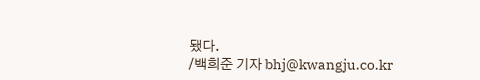됐다.
/백희준 기자 bhj@kwangju.co.kr